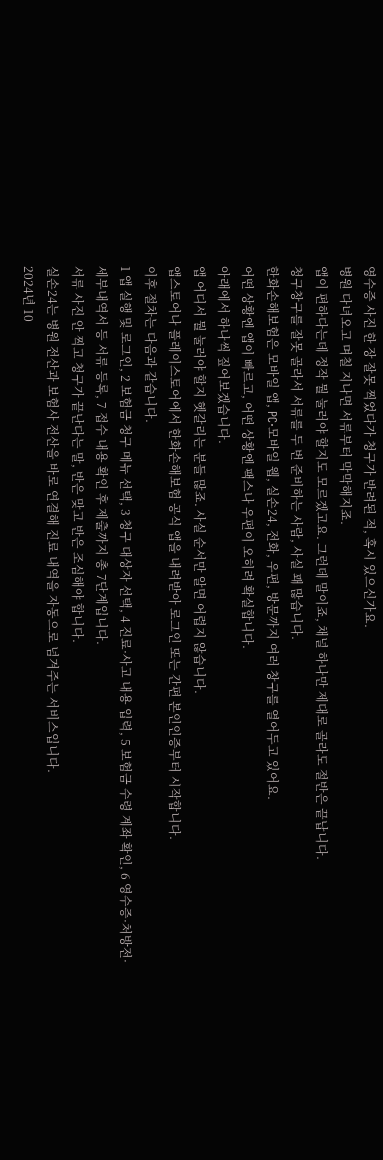영수증 사진 한 장 잘못 찍었다가 청구가 반려된 적, 혹시 있으신가요.
병원 다녀오고 며칠 지나면 서류부터 막막해지죠.
앱이 편하다는데 정작 뭘 눌러야 할지도 모르겠고요. 그런데 말이죠, 채널 하나만 제대로 골라도 절반은 끝납니다.
청구창구를 잘못 골라서 서류를 두 번 준비하는 사람, 사실 꽤 많습니다.
한화손해보험은 모바일 앱, PC·모바일 웹, 실손24, 전화, 우편, 방문까지 여러 창구를 열어두고 있어요.
어떤 상황엔 앱이 빠르고, 어떤 상황엔 팩스나 우편이 오히려 확실합니다.
아래에서 하나씩 짚어보겠습니다.
앱 어디서 뭘 눌러야 할지 헷갈리는 분들 많죠. 사실 순서만 알면 어렵지 않습니다.
앱스토어나 플레이스토어에서 한화손해보험 공식 앱을 내려받아 로그인 또는 간편 본인인증부터 시작합니다.
이후 절차는 다음과 같습니다.
1 앱 실행 및 로그인, 2 보험금 청구 메뉴 선택, 3 청구 대상자 선택, 4 진료·사고 내용 입력, 5 보험금 수령 계좌 확인, 6 영수증·처방전·세부내역서 등 서류 등록, 7 접수 내용 확인 후 제출까지 총 7단계입니다.
서류 사진 안 찍고 청구가 끝난다는 말, 반은 맞고 반은 조심해야 합니다.
실손24는 병원 전산과 보험사 전산을 바로 연결해 진료 내역을 자동으로 넘겨주는 서비스입니다.
2024년 10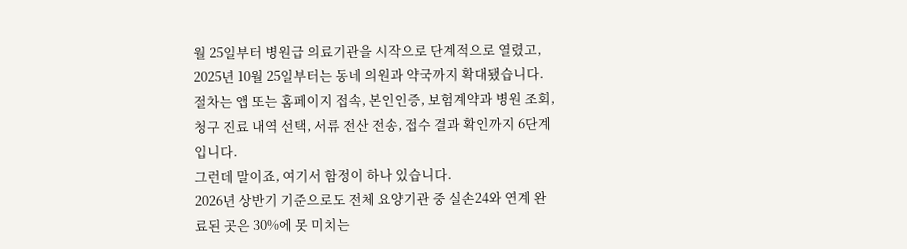월 25일부터 병원급 의료기관을 시작으로 단계적으로 열렸고, 2025년 10월 25일부터는 동네 의원과 약국까지 확대됐습니다.
절차는 앱 또는 홈페이지 접속, 본인인증, 보험계약과 병원 조회, 청구 진료 내역 선택, 서류 전산 전송, 접수 결과 확인까지 6단계입니다.
그런데 말이죠, 여기서 함정이 하나 있습니다.
2026년 상반기 기준으로도 전체 요양기관 중 실손24와 연계 완료된 곳은 30%에 못 미치는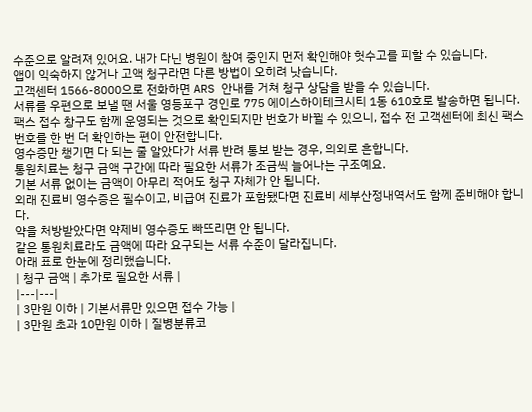수준으로 알려져 있어요. 내가 다닌 병원이 참여 중인지 먼저 확인해야 헛수고를 피할 수 있습니다.
앱이 익숙하지 않거나 고액 청구라면 다른 방법이 오히려 낫습니다.
고객센터 1566-8000으로 전화하면 ARS 안내를 거쳐 청구 상담을 받을 수 있습니다.
서류를 우편으로 보낼 땐 서울 영등포구 경인로 775 에이스하이테크시티 1동 610호로 발송하면 됩니다.
팩스 접수 창구도 함께 운영되는 것으로 확인되지만 번호가 바뀔 수 있으니, 접수 전 고객센터에 최신 팩스번호를 한 번 더 확인하는 편이 안전합니다.
영수증만 챙기면 다 되는 줄 알았다가 서류 반려 통보 받는 경우, 의외로 흔합니다.
통원치료는 청구 금액 구간에 따라 필요한 서류가 조금씩 늘어나는 구조예요.
기본 서류 없이는 금액이 아무리 적어도 청구 자체가 안 됩니다.
외래 진료비 영수증은 필수이고, 비급여 진료가 포함됐다면 진료비 세부산정내역서도 함께 준비해야 합니다.
약을 처방받았다면 약제비 영수증도 빠뜨리면 안 됩니다.
같은 통원치료라도 금액에 따라 요구되는 서류 수준이 달라집니다.
아래 표로 한눈에 정리했습니다.
| 청구 금액 | 추가로 필요한 서류 |
|---|---|
| 3만원 이하 | 기본서류만 있으면 접수 가능 |
| 3만원 초과 10만원 이하 | 질병분류코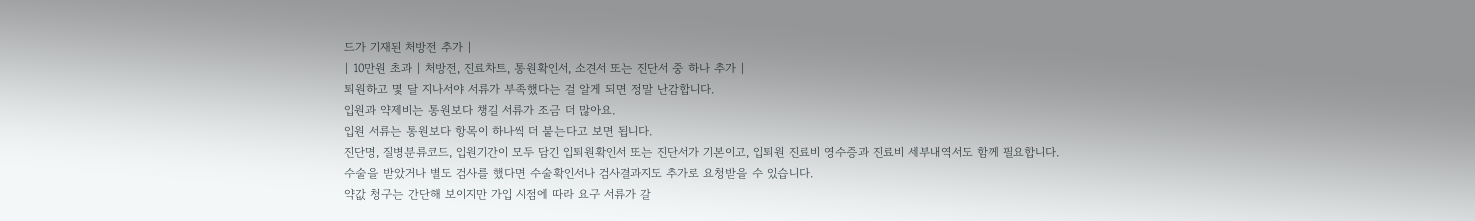드가 기재된 처방전 추가 |
| 10만원 초과 | 처방전, 진료차트, 통원확인서, 소견서 또는 진단서 중 하나 추가 |
퇴원하고 몇 달 지나서야 서류가 부족했다는 걸 알게 되면 정말 난감합니다.
입원과 약제비는 통원보다 챙길 서류가 조금 더 많아요.
입원 서류는 통원보다 항목이 하나씩 더 붙는다고 보면 됩니다.
진단명, 질병분류코드, 입원기간이 모두 담긴 입퇴원확인서 또는 진단서가 기본이고, 입퇴원 진료비 영수증과 진료비 세부내역서도 함께 필요합니다.
수술을 받았거나 별도 검사를 했다면 수술확인서나 검사결과지도 추가로 요청받을 수 있습니다.
약값 청구는 간단해 보이지만 가입 시점에 따라 요구 서류가 갈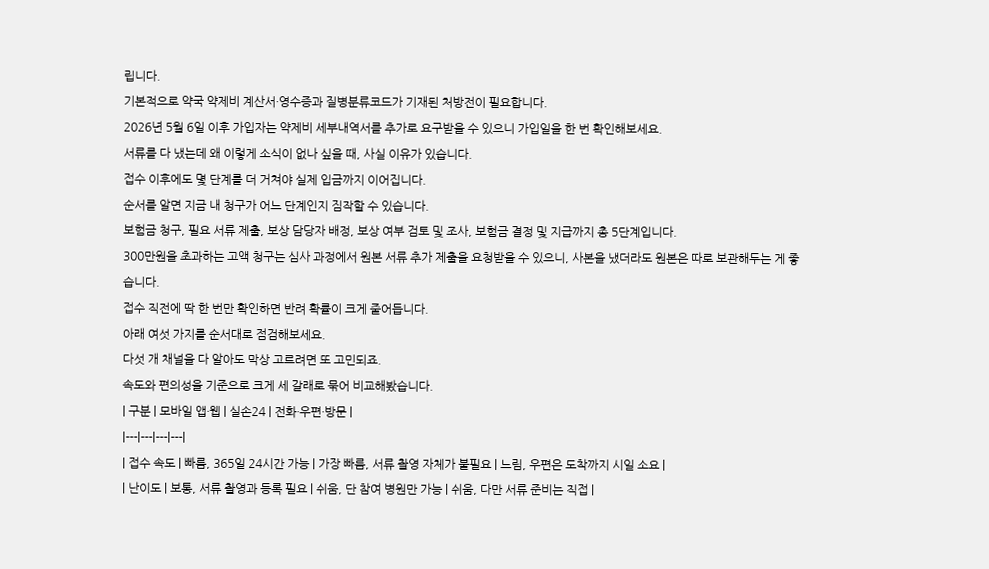립니다.
기본적으로 약국 약제비 계산서·영수증과 질병분류코드가 기재된 처방전이 필요합니다.
2026년 5월 6일 이후 가입자는 약제비 세부내역서를 추가로 요구받을 수 있으니 가입일을 한 번 확인해보세요.
서류를 다 냈는데 왜 이렇게 소식이 없나 싶을 때, 사실 이유가 있습니다.
접수 이후에도 몇 단계를 더 거쳐야 실제 입금까지 이어집니다.
순서를 알면 지금 내 청구가 어느 단계인지 짐작할 수 있습니다.
보험금 청구, 필요 서류 제출, 보상 담당자 배정, 보상 여부 검토 및 조사, 보험금 결정 및 지급까지 총 5단계입니다.
300만원을 초과하는 고액 청구는 심사 과정에서 원본 서류 추가 제출을 요청받을 수 있으니, 사본을 냈더라도 원본은 따로 보관해두는 게 좋습니다.
접수 직전에 딱 한 번만 확인하면 반려 확률이 크게 줄어듭니다.
아래 여섯 가지를 순서대로 점검해보세요.
다섯 개 채널을 다 알아도 막상 고르려면 또 고민되죠.
속도와 편의성을 기준으로 크게 세 갈래로 묶어 비교해봤습니다.
| 구분 | 모바일 앱·웹 | 실손24 | 전화·우편·방문 |
|---|---|---|---|
| 접수 속도 | 빠름, 365일 24시간 가능 | 가장 빠름, 서류 촬영 자체가 불필요 | 느림, 우편은 도착까지 시일 소요 |
| 난이도 | 보통, 서류 촬영과 등록 필요 | 쉬움, 단 참여 병원만 가능 | 쉬움, 다만 서류 준비는 직접 |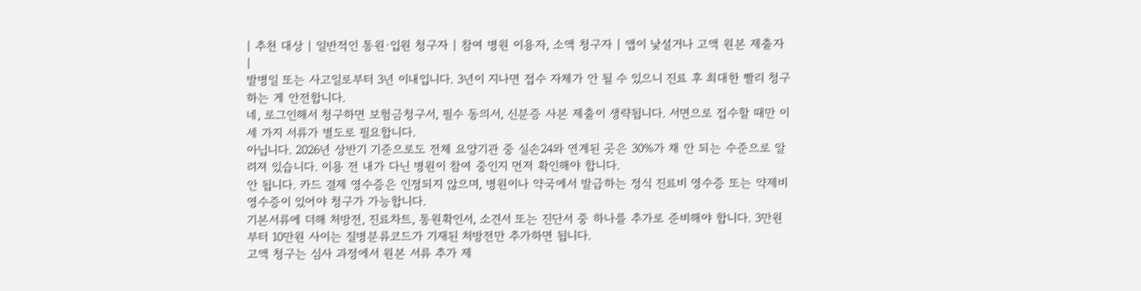| 추천 대상 | 일반적인 통원·입원 청구자 | 참여 병원 이용자, 소액 청구자 | 앱이 낯설거나 고액 원본 제출자 |
발병일 또는 사고일로부터 3년 이내입니다. 3년이 지나면 접수 자체가 안 될 수 있으니 진료 후 최대한 빨리 청구하는 게 안전합니다.
네, 로그인해서 청구하면 보험금청구서, 필수 동의서, 신분증 사본 제출이 생략됩니다. 서면으로 접수할 때만 이 세 가지 서류가 별도로 필요합니다.
아닙니다. 2026년 상반기 기준으로도 전체 요양기관 중 실손24와 연계된 곳은 30%가 채 안 되는 수준으로 알려져 있습니다. 이용 전 내가 다닌 병원이 참여 중인지 먼저 확인해야 합니다.
안 됩니다. 카드 결제 영수증은 인정되지 않으며, 병원이나 약국에서 발급하는 정식 진료비 영수증 또는 약제비 영수증이 있어야 청구가 가능합니다.
기본서류에 더해 처방전, 진료차트, 통원확인서, 소견서 또는 진단서 중 하나를 추가로 준비해야 합니다. 3만원부터 10만원 사이는 질병분류코드가 기재된 처방전만 추가하면 됩니다.
고액 청구는 심사 과정에서 원본 서류 추가 제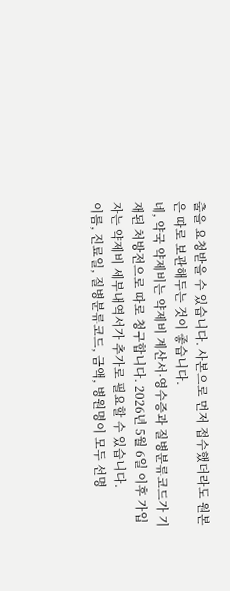출을 요청받을 수 있습니다. 사본으로 먼저 접수했더라도 원본은 따로 보관해두는 것이 좋습니다.
네, 약국 약제비는 약제비 계산서·영수증과 질병분류코드가 기재된 처방전으로 따로 청구합니다. 2026년 5월 6일 이후 가입자는 약제비 세부내역서가 추가로 필요할 수 있습니다.
이름, 진료일, 질병분류코드, 금액, 병원명이 모두 선명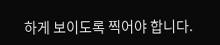하게 보이도록 찍어야 합니다.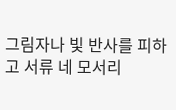그림자나 빛 반사를 피하고 서류 네 모서리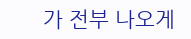가 전부 나오게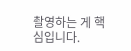촬영하는 게 핵심입니다.